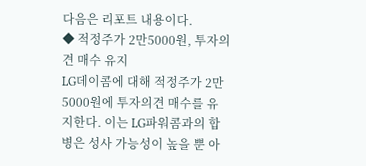다음은 리포트 내용이다.
◆ 적정주가 2만5000원, 투자의견 매수 유지
LG데이콤에 대해 적정주가 2만5000원에 투자의견 매수를 유지한다. 이는 LG파워콤과의 합병은 성사 가능성이 높을 뿐 아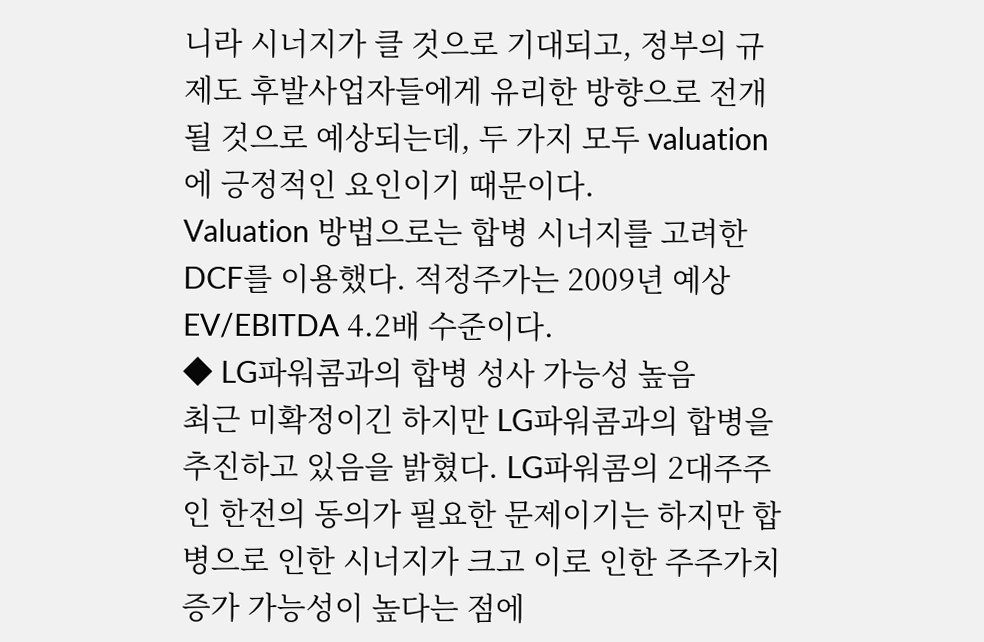니라 시너지가 클 것으로 기대되고, 정부의 규제도 후발사업자들에게 유리한 방향으로 전개될 것으로 예상되는데, 두 가지 모두 valuation에 긍정적인 요인이기 때문이다.
Valuation 방법으로는 합병 시너지를 고려한 DCF를 이용했다. 적정주가는 2009년 예상 EV/EBITDA 4.2배 수준이다.
◆ LG파워콤과의 합병 성사 가능성 높음
최근 미확정이긴 하지만 LG파워콤과의 합병을 추진하고 있음을 밝혔다. LG파워콤의 2대주주인 한전의 동의가 필요한 문제이기는 하지만 합병으로 인한 시너지가 크고 이로 인한 주주가치 증가 가능성이 높다는 점에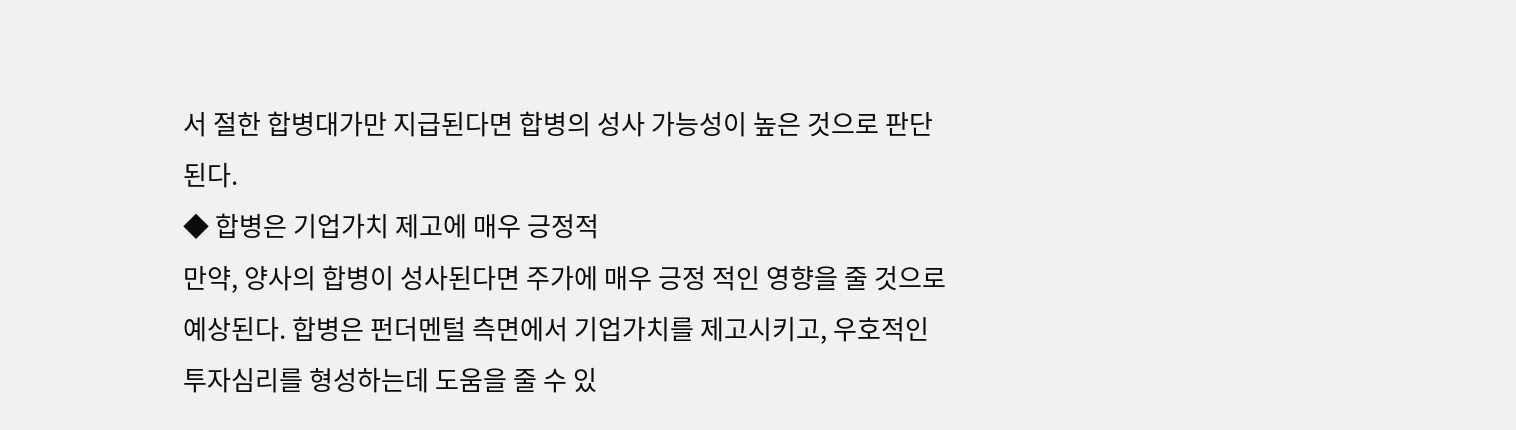서 절한 합병대가만 지급된다면 합병의 성사 가능성이 높은 것으로 판단된다.
◆ 합병은 기업가치 제고에 매우 긍정적
만약, 양사의 합병이 성사된다면 주가에 매우 긍정 적인 영향을 줄 것으로 예상된다. 합병은 펀더멘털 측면에서 기업가치를 제고시키고, 우호적인 투자심리를 형성하는데 도움을 줄 수 있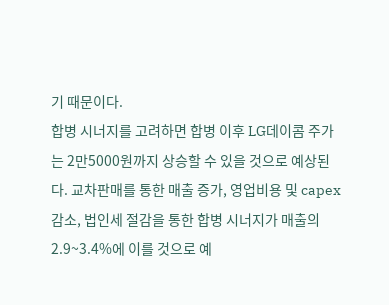기 때문이다.
합병 시너지를 고려하면 합병 이후 LG데이콤 주가는 2만5000원까지 상승할 수 있을 것으로 예상된다. 교차판매를 통한 매출 증가, 영업비용 및 capex 감소, 법인세 절감을 통한 합병 시너지가 매출의
2.9~3.4%에 이를 것으로 예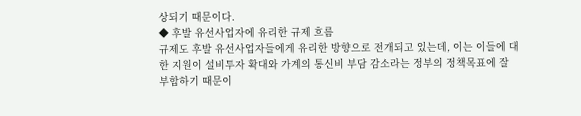상되기 때문이다.
◆ 후발 유선사업자에 유리한 규제 흐름
규제도 후발 유선사업자들에게 유리한 방향으로 전개되고 있는데, 이는 이들에 대한 지원이 설비투자 확대와 가계의 통신비 부담 감소라는 정부의 정책목표에 잘 부합하기 때문이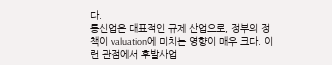다.
통신업은 대표적인 규제 산업으로, 정부의 정책이 valuation에 미치는 영향이 매우 크다. 이런 관점에서 후발사업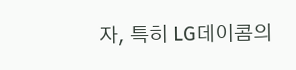자, 특히 LG데이콤의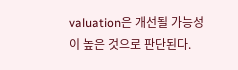valuation은 개선될 가능성이 높은 것으로 판단된다.